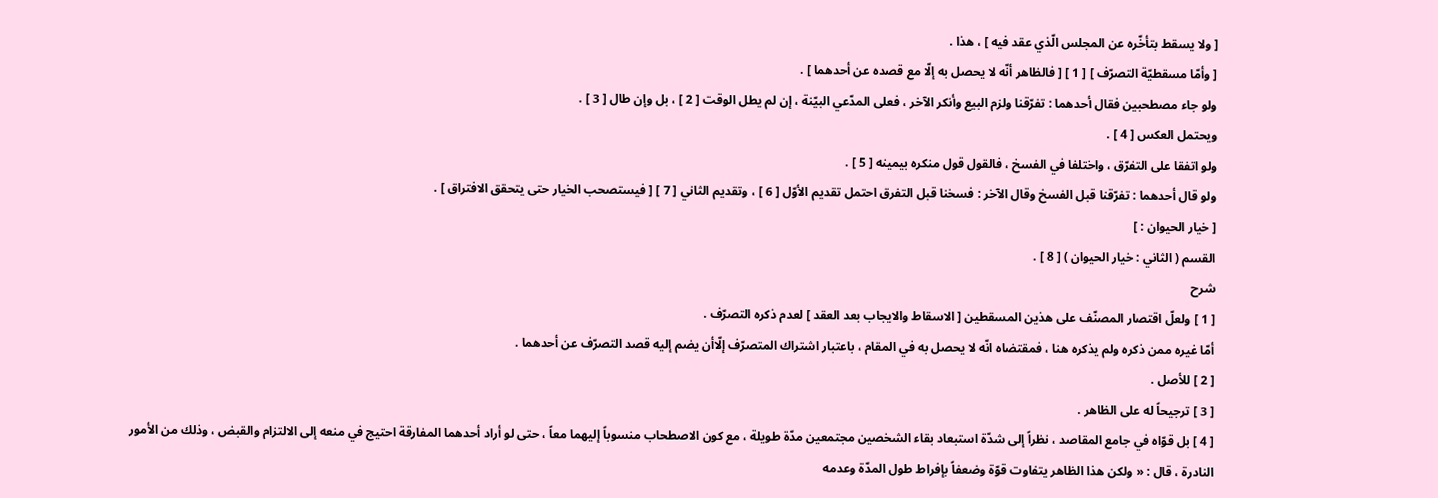[ ولا يسقط بتأخّره عن المجلس الّذي عقد فيه ] ، هذا .
[ وأمّا مسقطيّة التصرّف ] [ 1 ] [ فالظاهر أنّه لا يحصل به إلّا مع قصده عن أحدهما ] .
ولو جاء مصطحبين فقال أحدهما : تفرّقنا ولزم البيع وأنكر الآخر ، فعلى المدّعي البيّنة ، إن لم يطل الوقت [ 2 ] ، بل وإن طال [ 3 ] .
ويحتمل العكس [ 4 ] .
ولو اتفقا على التفرّق ، واختلفا في الفسخ ، فالقول قول منكره بيمينه [ 5 ] .
ولو قال أحدهما : تفرّقنا قبل الفسخ وقال الآخر : فسخنا قبل التفرق احتمل تقديم الأوّل [ 6 ] ، وتقديم الثاني [ 7 ] [ فيستصحب الخيار حتى يتحقق الافتراق ] .
[ خيار الحيوان : ]
القسم ( الثاني : خيار الحيوان ) [ 8 ] .
شرح
[ 1 ] ولعلّ اقتصار المصنّف على هذين المسقطين [ الاسقاط والايجاب بعد العقد ] لعدم ذكره التصرّف .
أمّا غيره ممن ذكره ولم يذكره هنا ، فمقتضاه انّه لا يحصل به في المقام ، باعتبار اشتراك المتصرّف إلّاأن يضم إليه قصد التصرّف عن أحدهما .
[ 2 ] للأصل .
[ 3 ] ترجيحاً له على الظاهر .
[ 4 ] بل قوّاه في جامع المقاصد ، نظراً إلى شدّة استبعاد بقاء الشخصين مجتمعين مدّة طويلة ، مع كون الاصطحاب منسوباً إليهما معاً ، حتى لو أراد أحدهما المفارقة احتيج في منعه إلى الالتزام والقبض ، وذلك من الأمور النادرة ، قال : « ولكن هذا الظاهر يتفاوت قوّة وضعفاً بإفراط طول المدّة وعدمه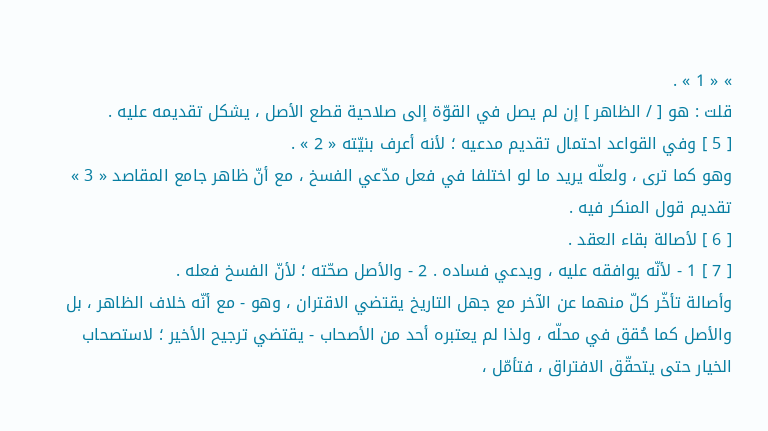» « 1 » .
قلت : هو [ / الظاهر ] إن لم يصل في القوّة إلى صلاحية قطع الأصل ، يشكل تقديمه عليه .
[ 5 ] وفي القواعد احتمال تقديم مدعيه ؛ لأنه أعرف بنيّته « 2 » .
وهو كما ترى ، ولعلّه يريد ما لو اختلفا في فعل مدّعي الفسخ ، مع أنّ ظاهر جامع المقاصد « 3 » تقديم قول المنكر فيه .
[ 6 ] لأصالة بقاء العقد .
[ 7 ] 1 - لأنّه يوافقه عليه ، ويدعي فساده . 2 - والأصل صحّته ؛ لأنّ الفسخ فعله .
وأصالة تأخّر كلّ منهما عن الآخر مع جهل التاريخ يقتضي الاقتران ، وهو - مع أنّه خلاف الظاهر ، بل والأصل كما حُقق في محلّه ، ولذا لم يعتبره أحد من الأصحاب - يقتضي ترجيح الأخير ؛ لاستصحاب الخيار حتى يتحقّق الافتراق ، فتأمّل ،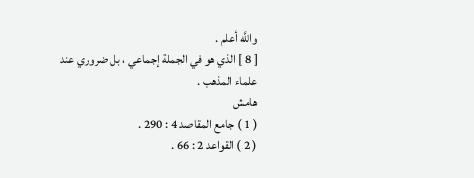واللَّه أعلم .
[ 8 ] الذي هو في الجملة إجماعي ، بل ضروري عند علماء المذهب .
هامش
( 1 ) جامع المقاصد 4 : 290 .
( 2 ) القواعد 2 : 66 .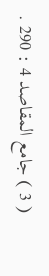( 3 ) جامع المقاصد 4 : 290 .